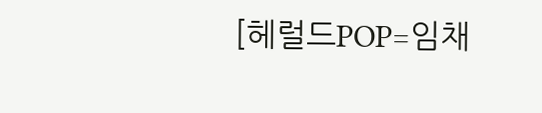[헤럴드POP=임채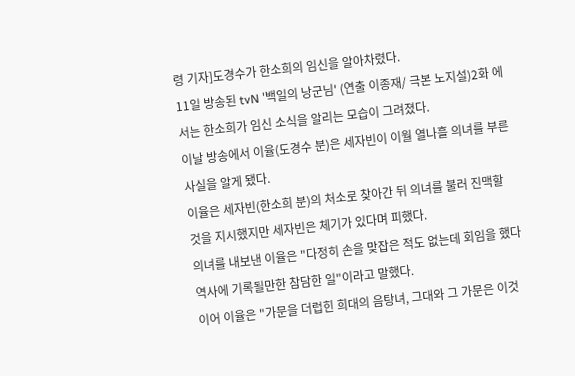령 기자]도경수가 한소희의 임신을 알아차렸다.
11일 방송된 tvN '백일의 낭군님' (연출 이종재/ 극본 노지설)2화 에서는 한소희가 임신 소식을 알리는 모습이 그려졌다.
이날 방송에서 이율(도경수 분)은 세자빈이 이월 열나흘 의녀를 부른 사실을 알게 됐다.
이율은 세자빈(한소희 분)의 처소로 찾아간 뒤 의녀를 불러 진맥할 것을 지시했지만 세자빈은 체기가 있다며 피했다.
의녀를 내보낸 이율은 "다정히 손을 맞잡은 적도 없는데 회임을 했다 역사에 기록될만한 참담한 일"이라고 말했다.
이어 이율은 "가문을 더럽힌 희대의 음탕녀, 그대와 그 가문은 이것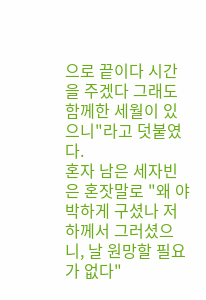으로 끝이다 시간을 주겠다 그래도 함께한 세월이 있으니"라고 덧붙였다.
혼자 남은 세자빈은 혼잣말로 "왜 야박하게 구셨나 저하께서 그러셨으니, 날 원망할 필요가 없다"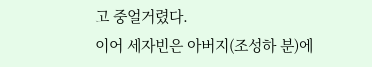고 중얼거렸다.
이어 세자빈은 아버지(조성하 분)에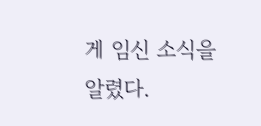게 임신 소식을 알렸다.